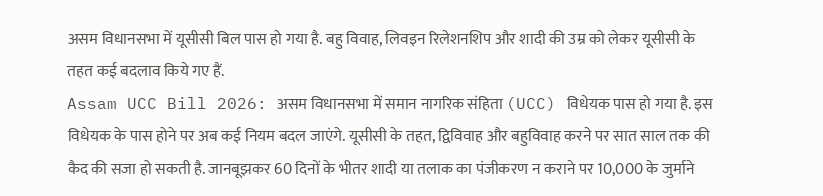असम विधानसभा में यूसीसी बिल पास हो गया है. बहु विवाह, लिवइन रिलेशनशिप और शादी की उम्र को लेकर यूसीसी के तहत कई बदलाव किये गए हैं.
Assam UCC Bill 2026: असम विधानसभा में समान नागरिक संहिता (UCC) विधेयक पास हो गया है. इस विधेयक के पास होने पर अब कई नियम बदल जाएंगे. यूसीसी के तहत, द्विविवाह और बहुविवाह करने पर सात साल तक की कैद की सजा हो सकती है. जानबूझकर 60 दिनों के भीतर शादी या तलाक का पंजीकरण न कराने पर 10,000 के जुर्माने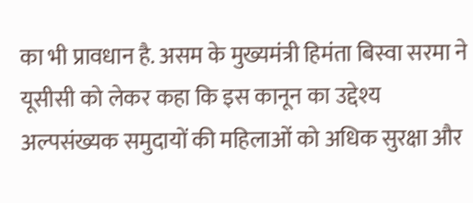का भी प्रावधान है. असम के मुख्यमंत्री हिमंता बिस्वा सरमा ने यूसीसी को लेकर कहा कि इस कानून का उद्देश्य अल्पसंख्यक समुदायों की महिलाओं को अधिक सुरक्षा और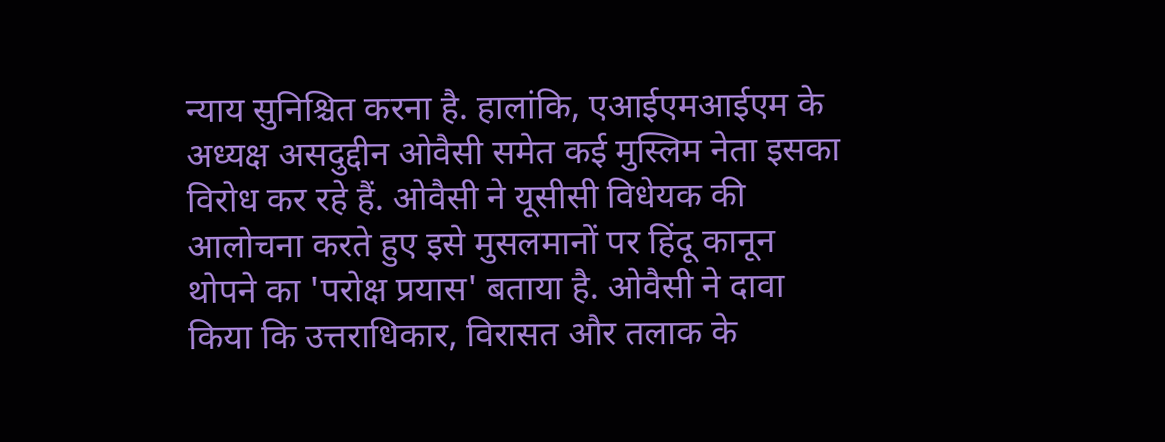न्याय सुनिश्चित करना है. हालांकि, एआईएमआईएम के अध्यक्ष असदुद्दीन ओवैसी समेत कई मुस्लिम नेता इसका विरोध कर रहे हैं. ओवैसी ने यूसीसी विधेयक की आलोचना करते हुए इसे मुसलमानों पर हिंदू कानून थोपने का 'परोक्ष प्रयास' बताया है. ओवैसी ने दावा किया कि उत्तराधिकार, विरासत और तलाक के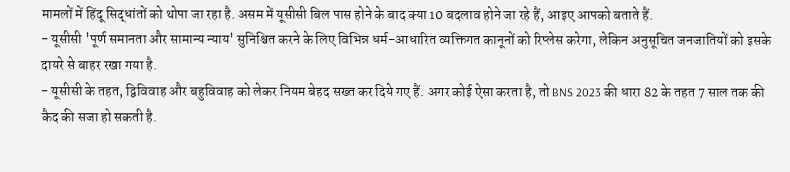मामलों में हिंदू सिद्धांतों को थोपा जा रहा है. असम में यूसीसी बिल पास होने के बाद क्या 10 बदलाव होने जा रहे हैं, आइए आपको बताते हैं.
- यूसीसी 'पूर्ण समानता और सामान्य न्याय' सुनिश्चित करने के लिए विभिन्न धर्म-आधारित व्यक्तिगत कानूनों को रिप्लेस करेगा, लेकिन अनुसूचित जनजातियों को इसके दायरे से बाहर रखा गया है.
- यूसीसी के तहत, द्विविवाह और बहुविवाह को लेकर नियम बेहद सख्त कर दिये गए हैं. अगर कोई ऐसा करता है, तो BNS 2023 की धारा 82 के तहत 7 साल तक की कैद की सजा हो सकती है.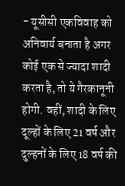- यूसीसी एकविवाह को अनिवार्य बनाता है अगर कोई एक से ज्यादा शादी करता है, तो ये गैरकानूनी होगी. वहीं, शादी के लिए दूल्हों के लिए 21 वर्ष और दुल्हनों के लिए 18 वर्ष की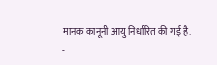मानक कानूनी आयु निर्धारित की गई है.
-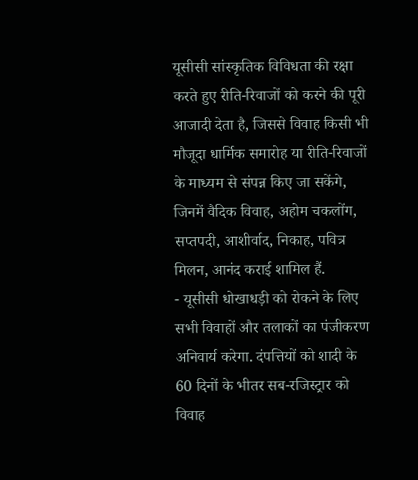यूसीसी सांस्कृतिक विविधता की रक्षा करते हुए रीति-रिवाजों को करने की पूरी आजादी देता है, जिससे विवाह किसी भी मौजूदा धार्मिक समारोह या रीति-रिवाजों के माध्यम से संपन्न किए जा सकेंगे, जिनमें वैदिक विवाह, अहोम चकलोंग, सप्तपदी, आशीर्वाद, निकाह, पवित्र मिलन, आनंद कराई शामिल हैं.
- यूसीसी धोखाधड़ी को रोकने के लिए सभी विवाहों और तलाकों का पंजीकरण अनिवार्य करेगा. दंपत्तियों को शादी के 60 दिनों के भीतर सब-रजिस्ट्रार को विवाह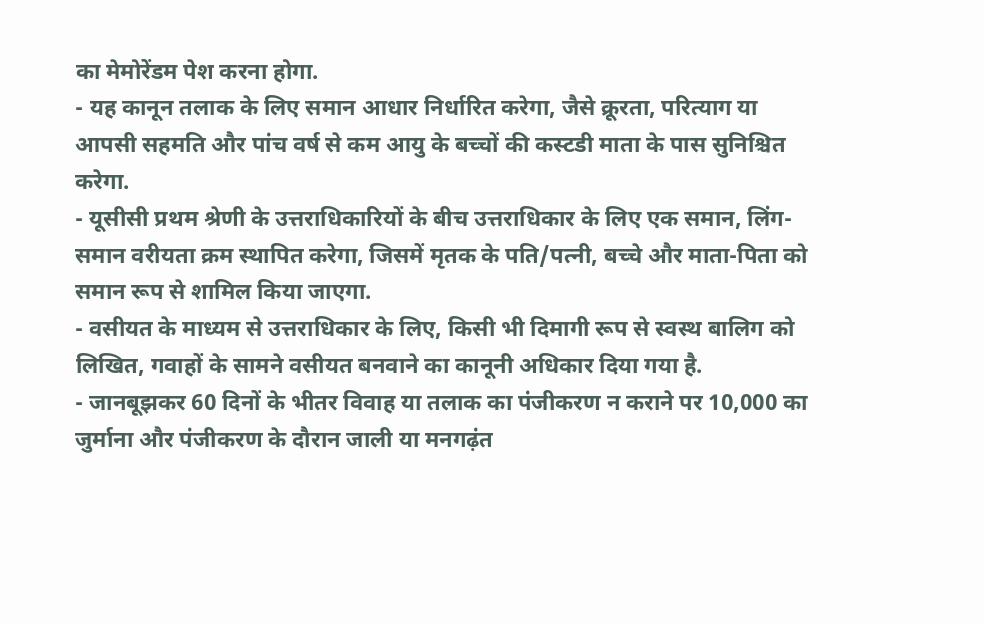का मेमोरेंडम पेश करना होगा.
- यह कानून तलाक के लिए समान आधार निर्धारित करेगा, जैसे क्रूरता, परित्याग या आपसी सहमति और पांच वर्ष से कम आयु के बच्चों की कस्टडी माता के पास सुनिश्चित करेगा.
- यूसीसी प्रथम श्रेणी के उत्तराधिकारियों के बीच उत्तराधिकार के लिए एक समान, लिंग-समान वरीयता क्रम स्थापित करेगा, जिसमें मृतक के पति/पत्नी, बच्चे और माता-पिता को समान रूप से शामिल किया जाएगा.
- वसीयत के माध्यम से उत्तराधिकार के लिए, किसी भी दिमागी रूप से स्वस्थ बालिग को लिखित, गवाहों के सामने वसीयत बनवाने का कानूनी अधिकार दिया गया है.
- जानबूझकर 60 दिनों के भीतर विवाह या तलाक का पंजीकरण न कराने पर 10,000 का जुर्माना और पंजीकरण के दौरान जाली या मनगढ़ंत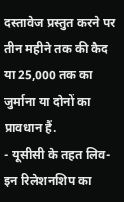दस्तावेज प्रस्तुत करने पर तीन महीने तक की कैद या 25,000 तक का जुर्माना या दोनों का प्रावधान हैं.
- यूसीसी के तहत लिव-इन रिलेशनशिप का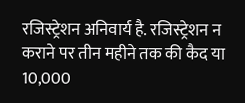रजिस्ट्रेशन अनिवार्य है. रजिस्ट्रेशन न कराने पर तीन महीने तक की कैद या 10,000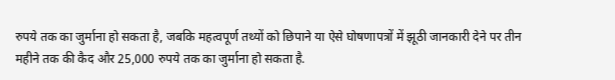रुपये तक का जुर्माना हो सकता है, जबकि महत्वपूर्ण तथ्यों को छिपाने या ऐसे घोषणापत्रों में झूठी जानकारी देने पर तीन महीने तक की कैद और 25,000 रुपये तक का जुर्माना हो सकता है.